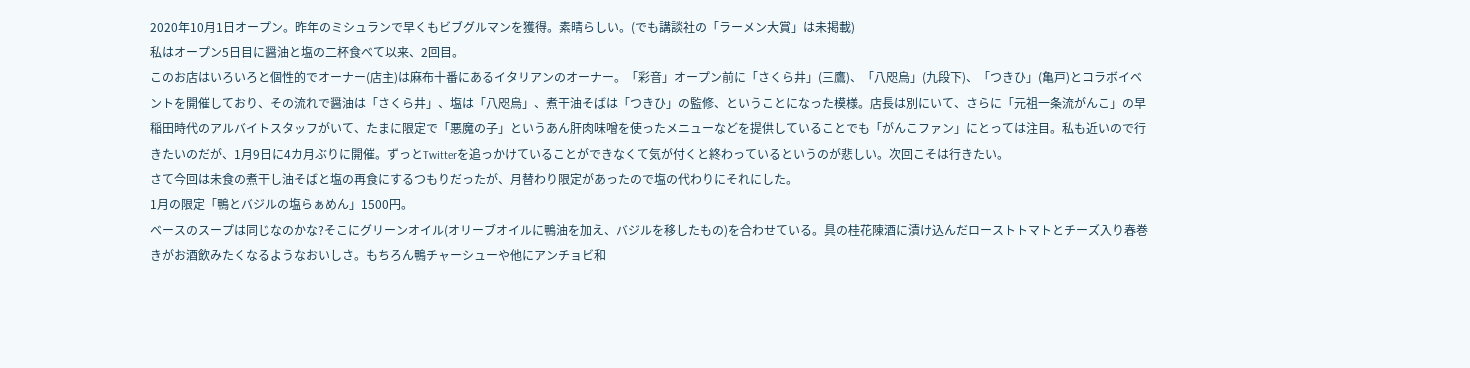2020年10月1日オープン。昨年のミシュランで早くもビブグルマンを獲得。素晴らしい。(でも講談社の「ラーメン大賞」は未掲載)
私はオープン5日目に醤油と塩の二杯食べて以来、2回目。
このお店はいろいろと個性的でオーナー(店主)は麻布十番にあるイタリアンのオーナー。「彩音」オープン前に「さくら井」(三鷹)、「八咫烏」(九段下)、「つきひ」(亀戸)とコラボイベントを開催しており、その流れで醤油は「さくら井」、塩は「八咫烏」、煮干油そばは「つきひ」の監修、ということになった模様。店長は別にいて、さらに「元祖一条流がんこ」の早稲田時代のアルバイトスタッフがいて、たまに限定で「悪魔の子」というあん肝肉味噌を使ったメニューなどを提供していることでも「がんこファン」にとっては注目。私も近いので行きたいのだが、1月9日に4カ月ぶりに開催。ずっとTwitterを追っかけていることができなくて気が付くと終わっているというのが悲しい。次回こそは行きたい。
さて今回は未食の煮干し油そばと塩の再食にするつもりだったが、月替わり限定があったので塩の代わりにそれにした。
1月の限定「鴨とバジルの塩らぁめん」1500円。
ベースのスープは同じなのかな?そこにグリーンオイル(オリーブオイルに鴨油を加え、バジルを移したもの)を合わせている。具の桂花陳酒に漬け込んだローストトマトとチーズ入り春巻きがお酒飲みたくなるようなおいしさ。もちろん鴨チャーシューや他にアンチョビ和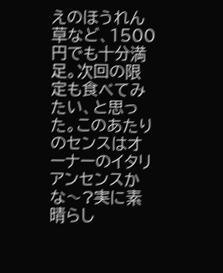えのほうれん草など、1500円でも十分満足。次回の限定も食べてみたい、と思った。このあたりのセンスはオーナーのイタリアンセンスかな〜?実に素晴らし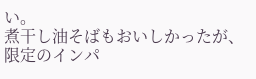い。
煮干し油そばもおいしかったが、限定のインパ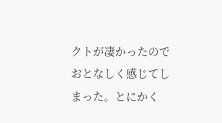クトが凄かったのでおとなしく感じてしまった。とにかく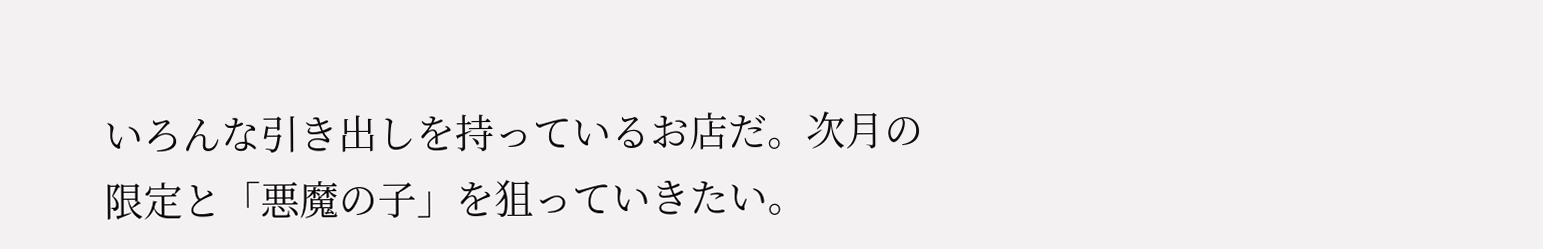いろんな引き出しを持っているお店だ。次月の限定と「悪魔の子」を狙っていきたい。